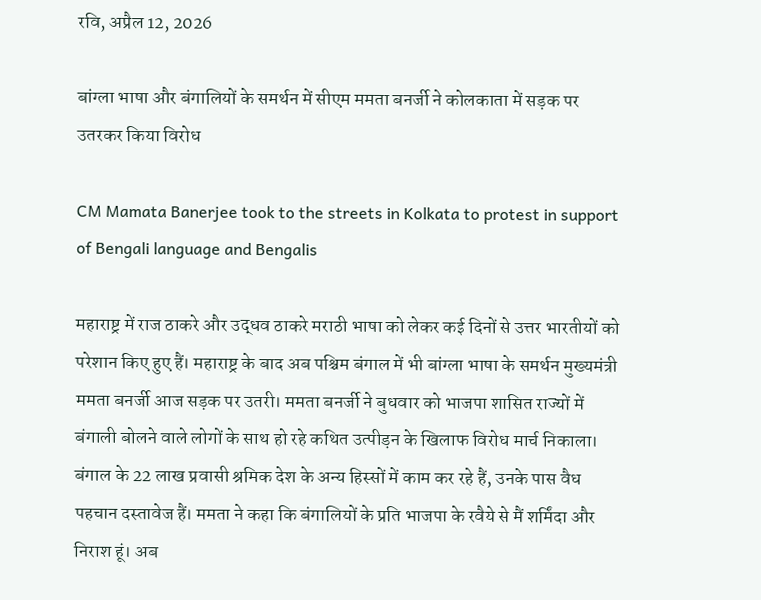रवि, अप्रैल 12, 2026

बांग्ला भाषा और बंगालियों के समर्थन में सीएम ममता बनर्जी ने कोलकाता में सड़क पर उतरकर किया विरोध

CM Mamata Banerjee took to the streets in Kolkata to protest in support of Bengali language and Bengalis

महाराष्ट्र में राज ठाकरे और उद्धव ठाकरे मराठी भाषा को लेकर कई दिनों से उत्तर भारतीयों को परेशान किए हुए हैं। महाराष्ट्र के बाद अब पश्चिम बंगाल में भी बांग्ला भाषा के समर्थन मुख्यमंत्री ममता बनर्जी आज सड़क पर उतरी। ममता बनर्जी ने बुधवार को भाजपा शासित राज्यों में बंगाली बोलने वाले लोगों के साथ हो रहे कथित उत्पीड़न के खिलाफ विरोध मार्च निकाला। बंगाल के 22 लाख प्रवासी श्रमिक देश के अन्य हिस्सों में काम कर रहे हैं, उनके पास वैध पहचान दस्तावेज हैं। ममता ने कहा कि बंगालियों के प्रति भाजपा के रवैये से मैं शर्मिंदा और निराश हूं। अब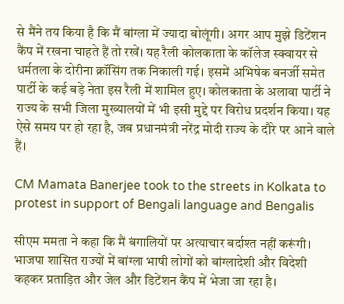से मैंने तय किया है कि मैं बांग्ला में ज्यादा बोलूंगी। अगर आप मुझे डिटेंशन कैंप में रखना चाहते हैं तो रखें। यह रैली कोलकाता के कॉलेज स्क्वायर से धर्मतला के दोरीना क्रॉसिंग तक निकाली गई। इसमें अभिषेक बनर्जी समेत पार्टी के कई बड़े नेता इस रैली में शामिल हुए। कोलकाता के अलावा पार्टी ने राज्य के सभी जिला मुख्यालयों में भी इसी मुद्दे पर विरोध प्रदर्शन किया। यह ऐसे समय पर हो रहा है, जब प्रधानमंत्री नरेंद्र मोदी राज्य के दौरे पर आने वाले हैं।

CM Mamata Banerjee took to the streets in Kolkata to protest in support of Bengali language and Bengalis

सीएम ममता ने कहा कि मैं बंगालियों पर अत्याचार बर्दाश्त नहीं करूंगी। भाजपा शासित राज्यों में बांग्ला भाषी लोगों को बांग्लादेशी और विदेशी कहकर प्रताड़ित और जेल और डिटेंशन कैंप में भेजा जा रहा है।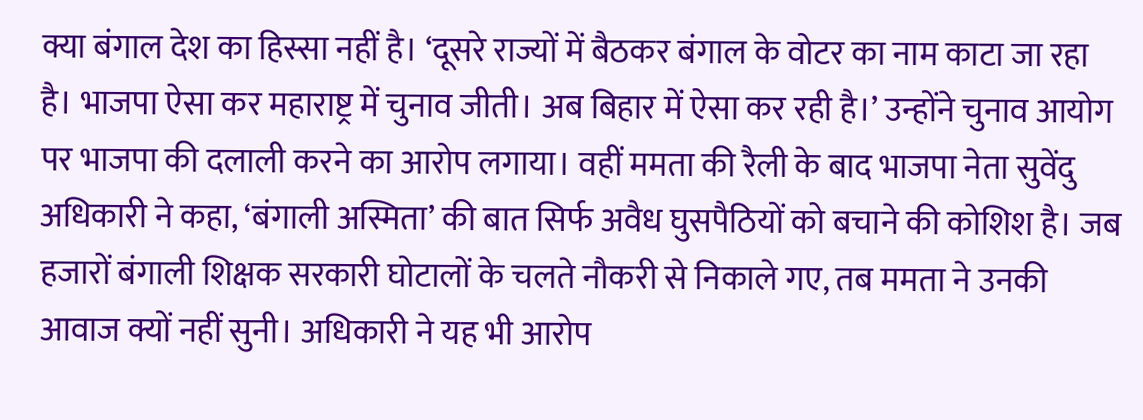क्या बंगाल देश का हिस्सा नहीं है। ‘दूसरे राज्यों में बैठकर बंगाल के वोटर का नाम काटा जा रहा है। भाजपा ऐसा कर महाराष्ट्र में चुनाव जीती। अब बिहार में ऐसा कर रही है।’ उन्होंने चुनाव आयोग पर भाजपा की दलाली करने का आरोप लगाया। वहीं ममता की रैली के बाद भाजपा नेता सुवेंदु अधिकारी ने कहा, ‘बंगाली अस्मिता’ की बात सिर्फ अवैध घुसपैठियों को बचाने की कोशिश है। जब हजारों बंगाली शिक्षक सरकारी घोटालों के चलते नौकरी से निकाले गए, तब ममता ने उनकी आवाज क्यों नहीं सुनी। अधिकारी ने यह भी आरोप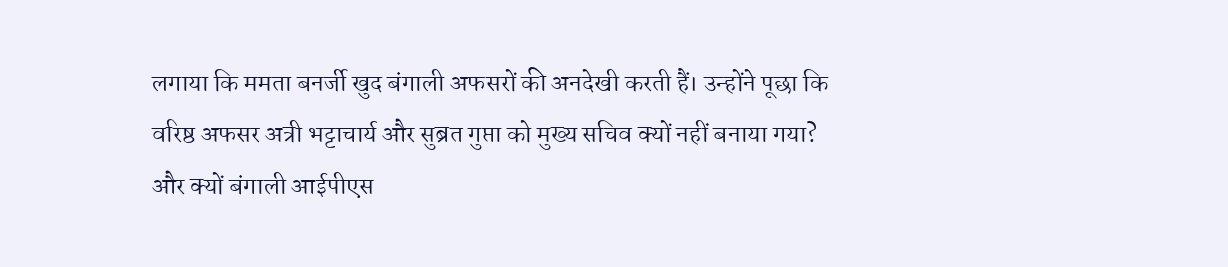लगाया कि ममता बनर्जी खुद बंगाली अफसरों की अनदेखी करती हैं। उन्होंने पूछा कि वरिष्ठ अफसर अत्री भट्टाचार्य और सुब्रत गुप्ता को मुख्य सचिव क्यों नहीं बनाया गया? और क्यों बंगाली आईपीएस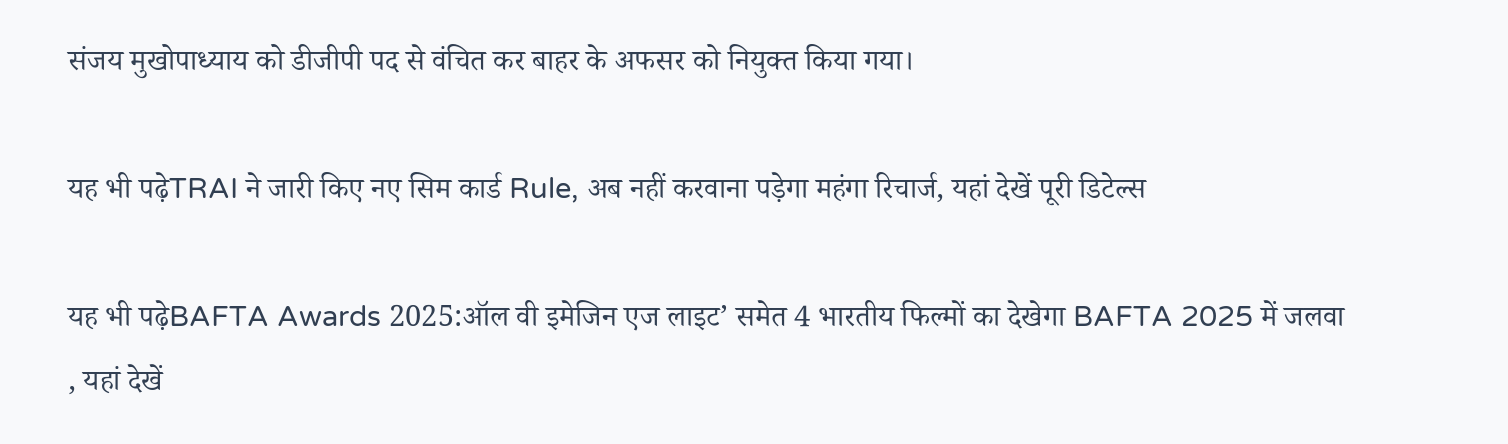संजय मुखोपाध्याय को डीजीपी पद से वंचित कर बाहर के अफसर को नियुक्त किया गया।

यह भी पढ़ेTRAI ने जारी किए नए सिम कार्ड Rule, अब नहीं करवाना पड़ेगा महंगा रिचार्ज, यहां देखें पूरी डिटेल्स

यह भी पढ़ेBAFTA Awards 2025:ऑल वी इमेजिन एज लाइट’ समेत 4 भारतीय फिल्मों का देखेगा BAFTA 2025 में जलवा , यहां देखें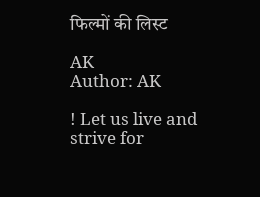फिल्मों की लिस्ट

AK
Author: AK

! Let us live and strive for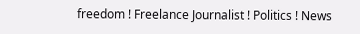freedom ! Freelance Journalist ! Politics ! News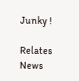Junky !

Relates News